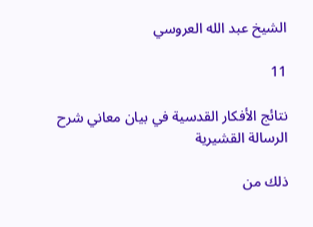الشيخ عبد الله العروسي

11

نتائج الأفكار القدسية في بيان معاني شرح الرسالة القشيرية

ذلك من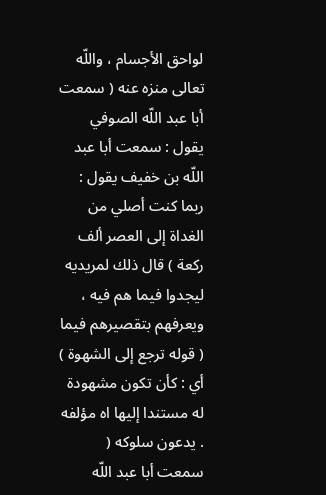لواحق الأجسام ، واللّه تعالى منزه عنه ( سمعت أبا عبد اللّه الصوفي يقول : سمعت أبا عبد اللّه بن خفيف يقول : ربما كنت أصلي من الغداة إلى العصر ألف ركعة ) قال ذلك لمريديه ليجدوا فيما هم فيه ، ويعرفهم بتقصيرهم فيما ( قوله ترجع إلى الشهوة ) أي : كأن تكون مشهودة له مستندا إليها اه مؤلفه . يدعون سلوكه ( سمعت أبا عبد اللّه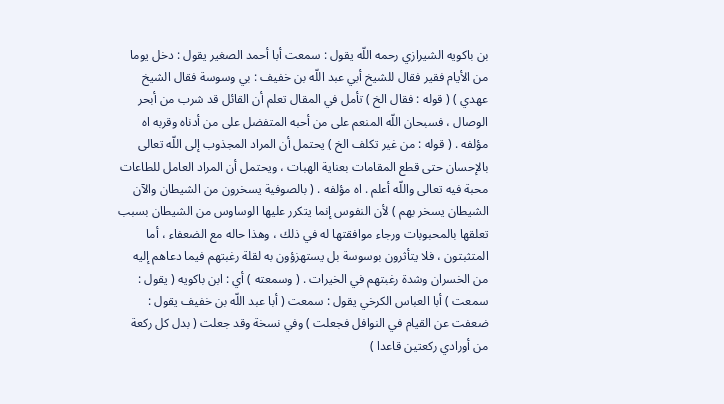بن باكويه الشيرازي رحمه اللّه يقول : سمعت أبا أحمد الصغير يقول : دخل يوما من الأيام فقير فقال للشيخ أبي عبد اللّه بن خفيف : بي وسوسة فقال الشيخ عهدي ) ( قوله : فقال الخ ) تأمل في المقال تعلم أن القائل قد شرب من أبحر الوصال ، فسبحان اللّه المنعم على من أحبه المتفضل على من أدناه وقربه اه مؤلفه . ( قوله : من غير تكلف الخ ) يحتمل أن المراد المجذوب إلى اللّه تعالى بالإحسان حتى قطع المقامات بعناية الهبات ، ويحتمل أن المراد العامل للطاعات محبة فيه تعالى واللّه أعلم . اه مؤلفه . ( بالصوفية يسخرون من الشيطان والآن الشيطان يسخر بهم ) لأن النفوس إنما يتكرر عليها الوساوس من الشيطان بسبب تعلقها بالمحبوبات ورجاء موافقتها له في ذلك ، وهذا حاله مع الضعفاء ، أما المتثبتون ، فلا يتأثرون بوسوسة بل يستهزؤون به لقلة رغبتهم فيما دعاهم إليه من الخسران وشدة رغبتهم في الخيرات . ( وسمعته ) أي : ابن باكويه ( يقول : سمعت ) أبا العباس الكرخي يقول : سمعت ( أبا عبد اللّه بن خفيف يقول : ضعفت عن القيام في النوافل فجعلت ) وفي نسخة وقد جعلت ( بدل كل ركعة من أورادي ركعتين قاعدا )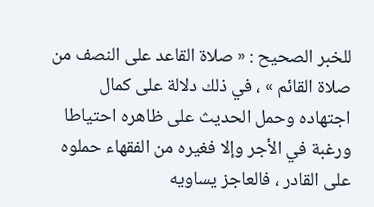للخبر الصحيح : « صلاة القاعد على النصف من صلاة القائم » ، في ذلك دلالة على كمال اجتهاده وحمل الحديث على ظاهره احتياطا ورغبة في الأجر وإلا فغيره من الفقهاء حملوه على القادر ، فالعاجز يساويه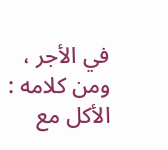في الأجر ، ومن كلامه : الأكل مع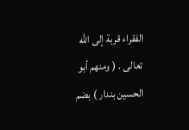الفقراء قربة إلى اللّه تعالى . ( ومنهم أبو الحسين بندار ) بضم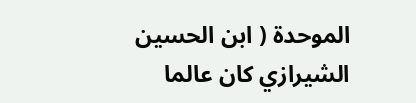الموحدة ( ابن الحسين الشيرازي كان عالما